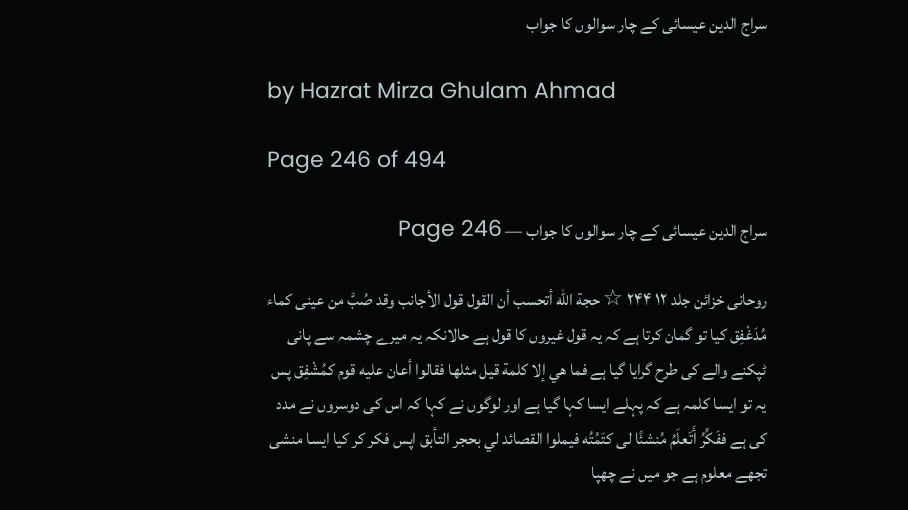سراج الدین عیسائی کے چار سوالوں کا جواب

by Hazrat Mirza Ghulam Ahmad

Page 246 of 494

سراج الدین عیسائی کے چار سوالوں کا جواب — Page 246

روحانی خزائن جلد ۱۲ ۲۴۴ ☆ حجة الله أتحسب أن القول قول الأجانب وقد صُبَّ من عينى كماء مُدَغْفِق کیا تو گمان کرتا ہے کہ یہ قول غیروں کا قول ہے حالانکہ یہ میرے چشمہ سے پانی ٹپکنے والے کی طرح گرایا گیا ہے فما هي إلا كلمة قيل مثلها فقالوا أعان عليه قوم كمُشْفِق پس یہ تو ایسا کلمہ ہے کہ پہلے ایسا کہا گیا ہے اور لوگوں نے کہا کہ اس کی دوسروں نے مدد کی ہے ففَكِّرُ أَتَعلَمُ مُنشئًا لى كتَمُتُه فيملوا القصائد لي بحجر التأبق اپس فکر کر کیا ایسا منشی تجھے معلوم ہے جو میں نے چھپا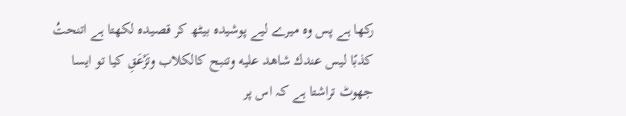رکھا ہے پس وہ میرے لیے پوشیدہ بیٹھ کر قصیدہ لکھتا ہے اتنحتُ كذبًا ليس عندك شاهد عليه وتنبح كالكلاب وتَزْعَقِ کیا تو ایسا جھوٹ تراشتا ہے کہ اس پر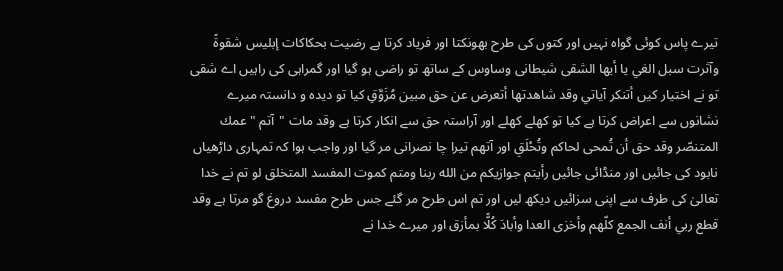تیرے پاس کوئی گواہ نہیں اور کتوں کی طرح بھونکتا اور فریاد کرتا ہے رضيت بحكاكات إبليس شقوةً وآثرت سبل الغي يا أيها الشقى شیطانی وساوس کے ساتھ تو راضی ہو گیا اور گمراہی کی راہیں اے شقی تو نے اختیار کیں أتنكر آياتي وقد شاهدتها أتعرض عن حق مبين مُزَوَّقِ کیا تو دیدہ و دانستہ میرے نشانوں سے اعراض کرتا ہے کیا تو کھلے کھلے اور آراستہ حق سے انکار کرتا ہے وقد مات "آتم " عمك المتنصّر وقد حق أن تُمحى لحاكم وتُحْلَقِ اور آتھم تیرا چا نصرانی مر گیا اور واجب ہوا کہ تمہاری داڑھیاں نابود کی جائیں اور منڈائی جائیں رأيتم جوازيكم من الله ربنا ومتم كموت المفسد المتخلق لو تم نے خدا تعالیٰ کی طرف سے اپنی سزائیں دیکھ لیں اور تم اس طرح مر گئے جس طرح مفسد دروغ گو مرتا ہے وقد قطع ربي أنف الجمع كلّهم وأخزى العدا وأبادَ كُلًّا بمأزق اور میرے خدا نے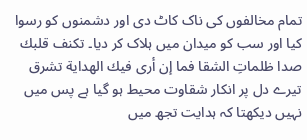تمام مخالفوں کی ناک کاٹ دی اور دشمنوں کو رسوا کیا اور سب کو میدان میں ہلاک کر دیا۔ تكنف قلبك صدا ظلماتِ الشقا فما إن أرى فيك الهداية تشرق تیرے دل پر انکار شقاوت محیط ہو گیا ہے پس میں نہیں دیکھتا کہ ہدایت تجھ میں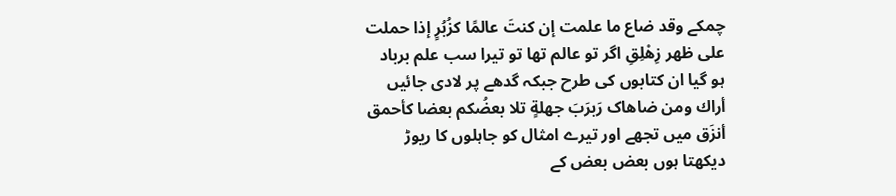چمکے وقد ضاع ما علمت إن كنتَ عالمًا كزُبُرٍ إذا حملت على ظهر زِهْلِقِ اگر تو عالم تھا تو تیرا سب علم برباد ہو گیا ان کتابوں کی طرح جبکہ گدھے پر لادی جائیں أراك ومن ضاهاک رَبرَبَ جهلةٍ تلا بعضُكم بعضا كأحمق أنزَق میں تجھے اور تیرے امثال کو جاہلوں کا ریوڑ دیکھتا ہوں بعض بعض کے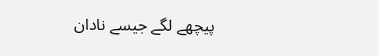پیچھے لگے جیسے نادان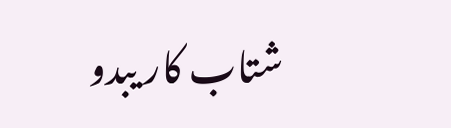شتاب کار يبدو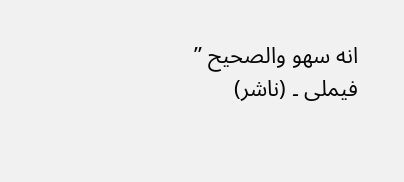انه سهو والصحيح ” فیملی ۔ (ناشر)